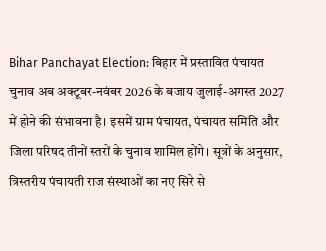Bihar Panchayat Election: बिहार में प्रस्तावित पंचायत चुनाव अब अक्टूबर-नवंबर 2026 के बजाय जुलाई-अगस्त 2027 में होने की संभावना है। इसमें ग्राम पंचायत, पंचायत समिति और जिला परिषद तीनों स्तरों के चुनाव शामिल होंगे। सूत्रों के अनुसार, त्रिस्तरीय पंचायती राज संस्थाओं का नए सिरे से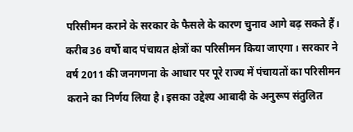परिसीमन कराने के सरकार के फैसले के कारण चुनाव आगे बढ़ सकते हैं।
करीब 36 वर्षों बाद पंचायत क्षेत्रों का परिसीमन किया जाएगा। सरकार ने वर्ष 2011 की जनगणना के आधार पर पूरे राज्य में पंचायतों का परिसीमन कराने का निर्णय लिया है। इसका उद्देश्य आबादी के अनुरूप संतुलित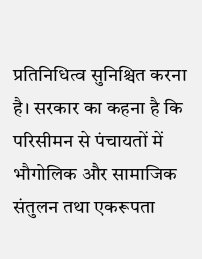प्रतिनिधित्व सुनिश्चित करना है। सरकार का कहना है कि परिसीमन से पंचायतों में भौगोलिक और सामाजिक संतुलन तथा एकरूपता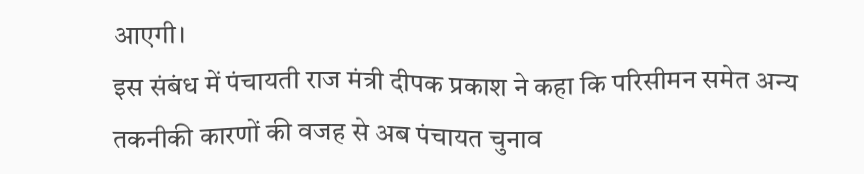आएगी।
इस संबंध में पंचायती राज मंत्री दीपक प्रकाश ने कहा कि परिसीमन समेत अन्य तकनीकी कारणों की वजह से अब पंचायत चुनाव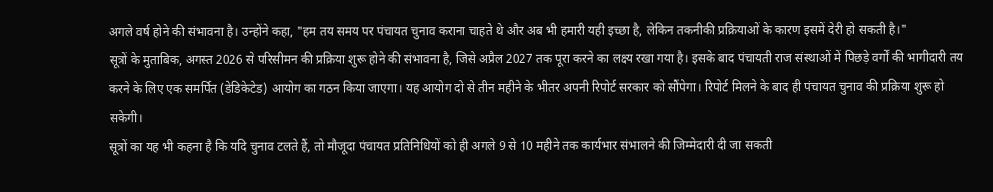अगले वर्ष होने की संभावना है। उन्होंने कहा, "हम तय समय पर पंचायत चुनाव कराना चाहते थे और अब भी हमारी यही इच्छा है, लेकिन तकनीकी प्रक्रियाओं के कारण इसमें देरी हो सकती है।"
सूत्रों के मुताबिक, अगस्त 2026 से परिसीमन की प्रक्रिया शुरू होने की संभावना है, जिसे अप्रैल 2027 तक पूरा करने का लक्ष्य रखा गया है। इसके बाद पंचायती राज संस्थाओं में पिछड़े वर्गों की भागीदारी तय करने के लिए एक समर्पित (डेडिकेटेड) आयोग का गठन किया जाएगा। यह आयोग दो से तीन महीने के भीतर अपनी रिपोर्ट सरकार को सौंपेगा। रिपोर्ट मिलने के बाद ही पंचायत चुनाव की प्रक्रिया शुरू हो सकेगी।
सूत्रों का यह भी कहना है कि यदि चुनाव टलते हैं, तो मौजूदा पंचायत प्रतिनिधियों को ही अगले 9 से 10 महीने तक कार्यभार संभालने की जिम्मेदारी दी जा सकती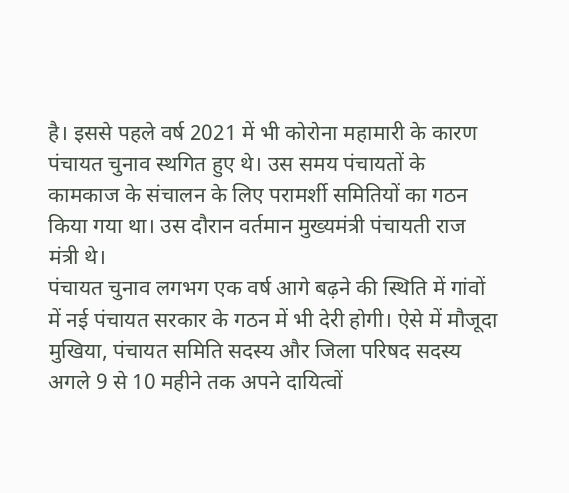है। इससे पहले वर्ष 2021 में भी कोरोना महामारी के कारण पंचायत चुनाव स्थगित हुए थे। उस समय पंचायतों के कामकाज के संचालन के लिए परामर्शी समितियों का गठन किया गया था। उस दौरान वर्तमान मुख्यमंत्री पंचायती राज मंत्री थे।
पंचायत चुनाव लगभग एक वर्ष आगे बढ़ने की स्थिति में गांवों में नई पंचायत सरकार के गठन में भी देरी होगी। ऐसे में मौजूदा मुखिया, पंचायत समिति सदस्य और जिला परिषद सदस्य अगले 9 से 10 महीने तक अपने दायित्वों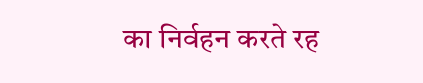का निर्वहन करते रह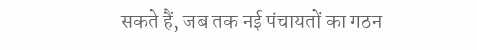सकते हैं, जब तक नई पंचायतों का गठन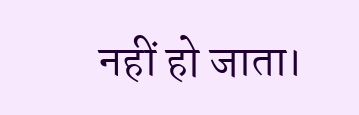नहीं हो जाता।